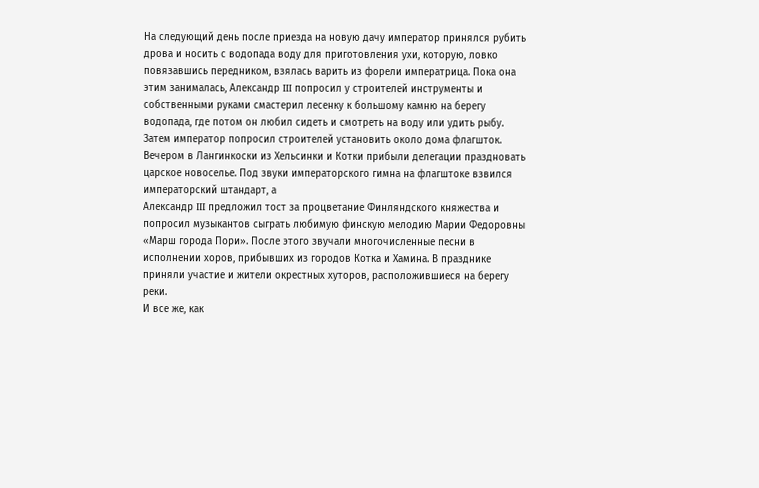На следующий день после приезда на новую дачу император принялся рубить дрова и носить с водопада воду для приготовления ухи, которую, ловко повязавшись передником, взялась варить из форели императрица. Пока она этим занималась, Александр III попросил у строителей инструменты и собственными руками смастерил лесенку к большому камню на берегу водопада, где потом он любил сидеть и смотреть на воду или удить рыбу. Затем император попросил строителей установить около дома флагшток.
Вечером в Лангинкоски из Хельсинки и Котки прибыли делегации праздновать царское новоселье. Под звуки императорского гимна на флагштоке взвился императорский штандарт, а
Александр III предложил тост за процветание Финляндского княжества и попросил музыкантов сыграть любимую финскую мелодию Марии Федоровны «Марш города Пори». После этого звучали многочисленные песни в исполнении хоров, прибывших из городов Котка и Хамина. В празднике приняли участие и жители окрестных хуторов, расположившиеся на берегу реки.
И все же, как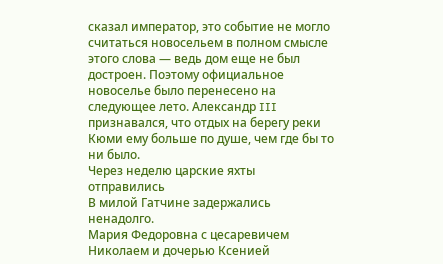сказал император, это событие не могло считаться новосельем в полном смысле этого слова — ведь дом еще не был достроен. Поэтому официальное новоселье было перенесено на следующее лето. Александр III признавался, что отдых на берегу реки Кюми ему больше по душе, чем где бы то ни было.
Через неделю царские яхты отправились
В милой Гатчине задержались ненадолго.
Мария Федоровна с цесаревичем Николаем и дочерью Ксенией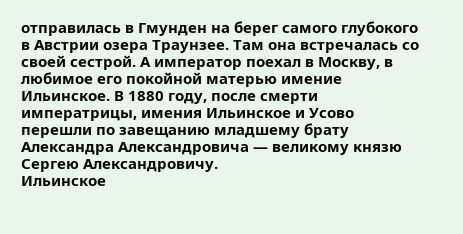отправилась в Гмунден на берег самого глубокого в Австрии озера Траунзее. Там она встречалась со своей сестрой. А император поехал в Москву, в любимое его покойной матерью имение Ильинское. В 1880 году, после смерти императрицы, имения Ильинское и Усово перешли по завещанию младшему брату Александра Александровича — великому князю Сергею Александровичу.
Ильинское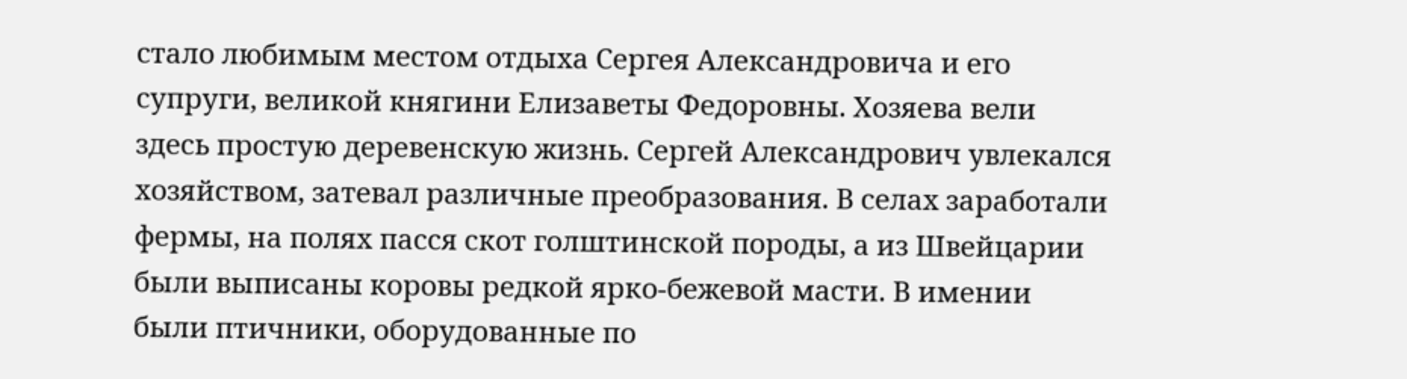стало любимым местом отдыха Сергея Александровича и его супруги, великой княгини Елизаветы Федоровны. Хозяева вели здесь простую деревенскую жизнь. Сергей Александрович увлекался хозяйством, затевал различные преобразования. В селах заработали фермы, на полях пасся скот голштинской породы, а из Швейцарии были выписаны коровы редкой ярко-бежевой масти. В имении были птичники, оборудованные по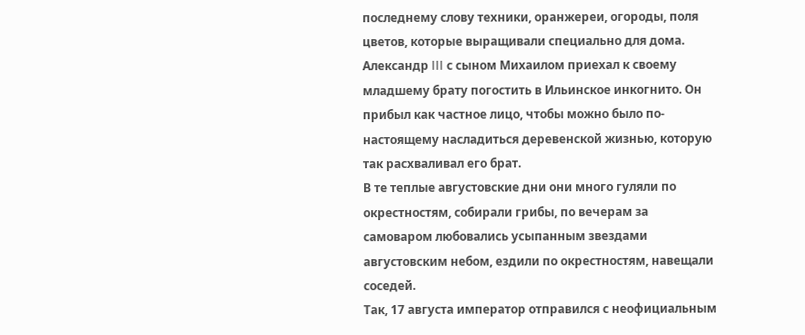последнему слову техники, оранжереи, огороды, поля цветов, которые выращивали специально для дома.
Александр III с сыном Михаилом приехал к своему младшему брату погостить в Ильинское инкогнито. Он прибыл как частное лицо, чтобы можно было по-настоящему насладиться деревенской жизнью, которую так расхваливал его брат.
В те теплые августовские дни они много гуляли по окрестностям, собирали грибы, по вечерам за самоваром любовались усыпанным звездами августовским небом, ездили по окрестностям, навещали соседей.
Так, 17 августа император отправился с неофициальным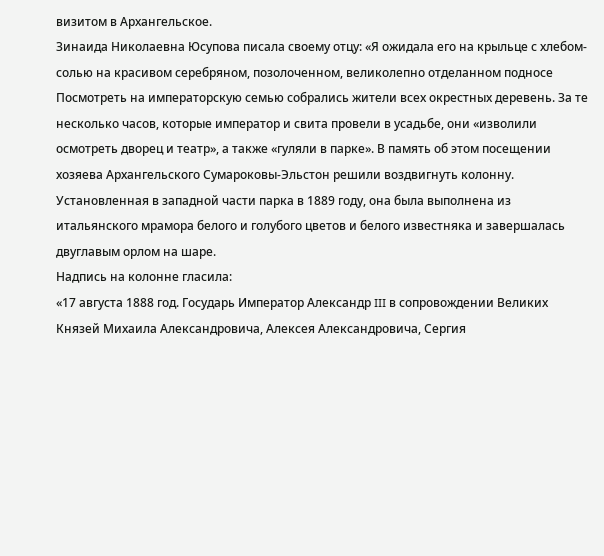визитом в Архангельское.
Зинаида Николаевна Юсупова писала своему отцу: «Я ожидала его на крыльце с хлебом-солью на красивом серебряном, позолоченном, великолепно отделанном подносе
Посмотреть на императорскую семью собрались жители всех окрестных деревень. За те несколько часов, которые император и свита провели в усадьбе, они «изволили осмотреть дворец и театр», а также «гуляли в парке». В память об этом посещении хозяева Архангельского Сумароковы-Эльстон решили воздвигнуть колонну. Установленная в западной части парка в 1889 году, она была выполнена из итальянского мрамора белого и голубого цветов и белого известняка и завершалась двуглавым орлом на шаре.
Надпись на колонне гласила:
«17 августа 1888 год. Государь Император Александр III в сопровождении Великих Князей Михаила Александровича, Алексея Александровича, Сергия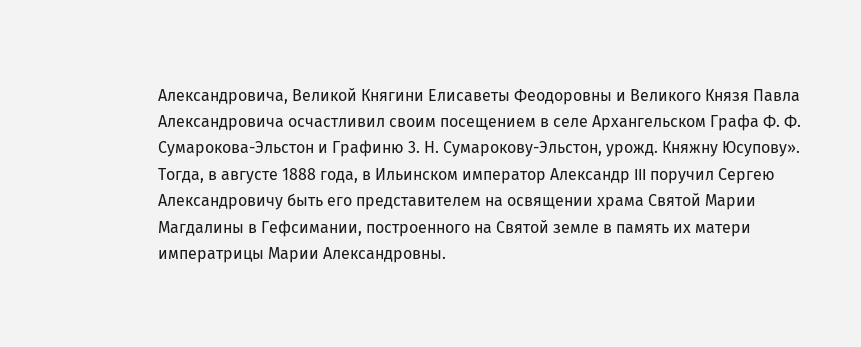Александровича, Великой Княгини Елисаветы Феодоровны и Великого Князя Павла Александровича осчастливил своим посещением в селе Архангельском Графа Ф. Ф. Сумарокова-Эльстон и Графиню 3. Н. Сумарокову-Эльстон, урожд. Княжну Юсупову».
Тогда, в августе 1888 года, в Ильинском император Александр III поручил Сергею Александровичу быть его представителем на освящении храма Святой Марии Магдалины в Гефсимании, построенного на Святой земле в память их матери императрицы Марии Александровны.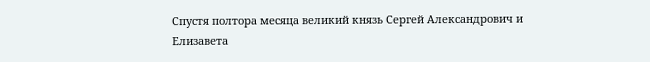Спустя полтора месяца великий князь Сергей Александрович и Елизавета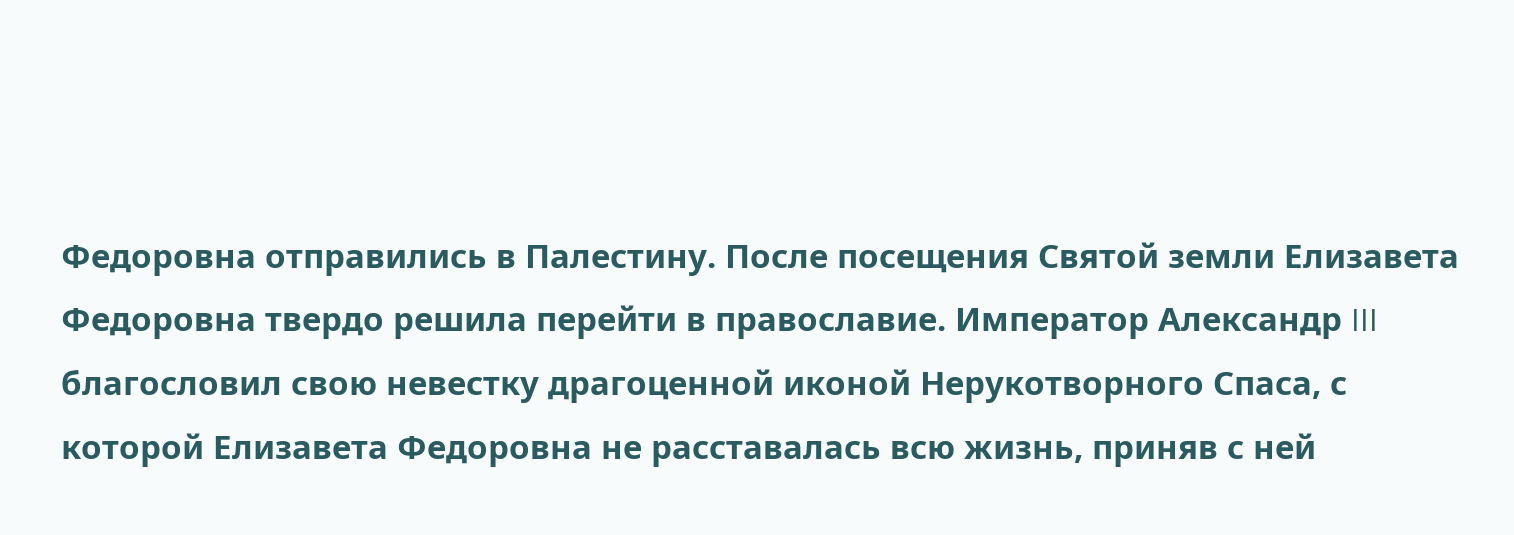Федоровна отправились в Палестину. После посещения Святой земли Елизавета Федоровна твердо решила перейти в православие. Император Александр III благословил свою невестку драгоценной иконой Нерукотворного Спаса, с которой Елизавета Федоровна не расставалась всю жизнь, приняв с ней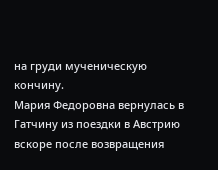на груди мученическую кончину.
Мария Федоровна вернулась в Гатчину из поездки в Австрию вскоре после возвращения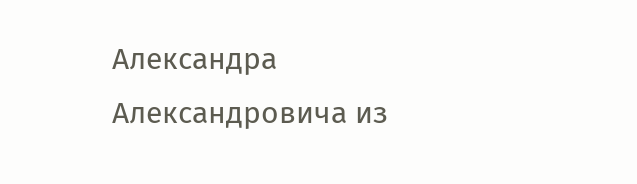Александра Александровича из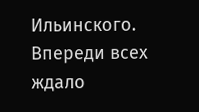Ильинского. Впереди всех ждало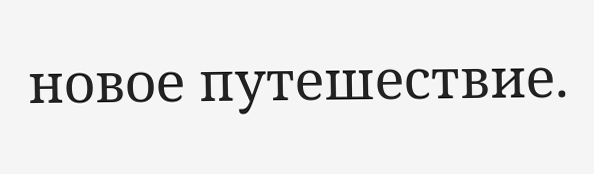новое путешествие.